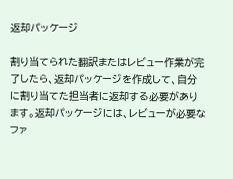返却パッケージ

割り当てられた翻訳またはレビュー作業が完了したら、返却パッケージを作成して、自分に割り当てた担当者に返却する必要があります。返却パッケージには、レビューが必要なファ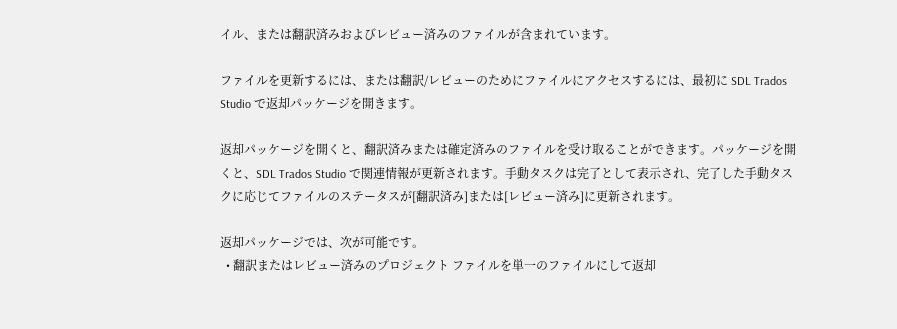イル、または翻訳済みおよびレビュー済みのファイルが含まれています。

ファイルを更新するには、または翻訳/レビューのためにファイルにアクセスするには、最初に SDL Trados Studio で返却パッケージを開きます。

返却パッケージを開くと、翻訳済みまたは確定済みのファイルを受け取ることができます。パッケージを開くと、SDL Trados Studio で関連情報が更新されます。手動タスクは完了として表示され、完了した手動タスクに応じてファイルのステータスが[翻訳済み]または[レビュー済み]に更新されます。

返却パッケージでは、次が可能です。
  • 翻訳またはレビュー済みのプロジェクト ファイルを単一のファイルにして返却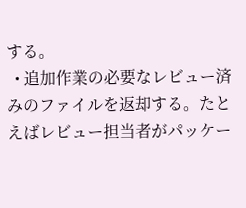する。
  • 追加作業の必要なレビュー済みのファイルを返却する。たとえばレビュー担当者がパッケー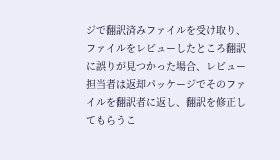ジで翻訳済みファイルを受け取り、ファイルをレビューしたところ翻訳に誤りが見つかった場合、レビュー担当者は返却パッケージでそのファイルを翻訳者に返し、翻訳を修正してもらうこ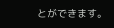とができます。